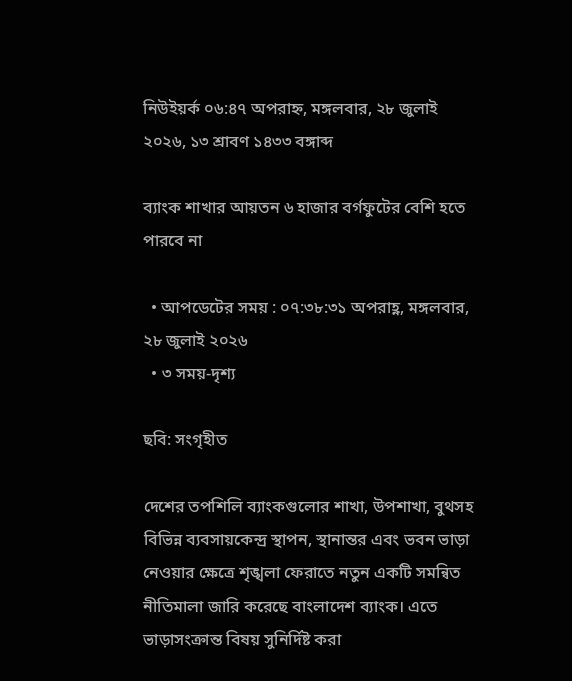নিউইয়র্ক ০৬:৪৭ অপরাহ্ন, মঙ্গলবার, ২৮ জুলাই ২০২৬, ১৩ শ্রাবণ ১৪৩৩ বঙ্গাব্দ

ব্যাংক শাখার আয়তন ৬ হাজার বর্গফুটের বেশি হতে পারবে না

  • আপডেটের সময় : ০৭:৩৮:৩১ অপরাহ্ণ, মঙ্গলবার, ২৮ জুলাই ২০২৬
  • ৩ সময়-দৃশ্য

ছবি: সংগৃহীত

দেশের তপশিলি ব্যাংকগুলোর শাখা, উপশাখা, বুথসহ বিভিন্ন ব্যবসায়কেন্দ্র স্থাপন, স্থানান্তর এবং ভবন ভাড়া নেওয়ার ক্ষেত্রে শৃঙ্খলা ফেরাতে নতুন একটি সমন্বিত নীতিমালা জারি করেছে বাংলাদেশ ব্যাংক। এতে ভাড়াসংক্রান্ত বিষয় সুনির্দিষ্ট করা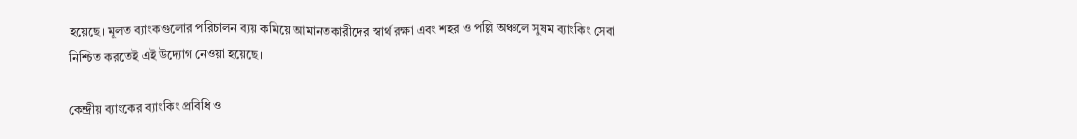হয়েছে। মূলত ব্যাংকগুলোর পরিচালন ব্যয় কমিয়ে আমানতকারীদের স্বার্থ রক্ষা এবং শহর ও পল্লি অঞ্চলে সুষম ব্যাংকিং সেবা নিশ্চিত করতেই এই উদ্যোগ নেওয়া হয়েছে।

কেন্দ্রীয় ব্যাংকের ব্যাংকিং প্রবিধি ও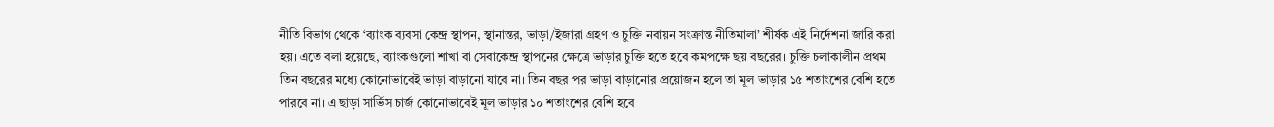নীতি বিভাগ থেকে ‘ব্যাংক ব্যবসা কেন্দ্র স্থাপন, স্থানান্তর, ভাড়া/ইজারা গ্রহণ ও চুক্তি নবায়ন সংক্রান্ত নীতিমালা’ শীর্ষক এই নির্দেশনা জারি করা হয়। এতে বলা হয়েছে, ব্যাংকগুলো শাখা বা সেবাকেন্দ্র স্থাপনের ক্ষেত্রে ভাড়ার চুক্তি হতে হবে কমপক্ষে ছয় বছরের। চুক্তি চলাকালীন প্রথম তিন বছরের মধ্যে কোনোভাবেই ভাড়া বাড়ানো যাবে না। তিন বছর পর ভাড়া বাড়ানোর প্রয়োজন হলে তা মূল ভাড়ার ১৫ শতাংশের বেশি হতে পারবে না। এ ছাড়া সার্ভিস চার্জ কোনোভাবেই মূল ভাড়ার ১০ শতাংশের বেশি হবে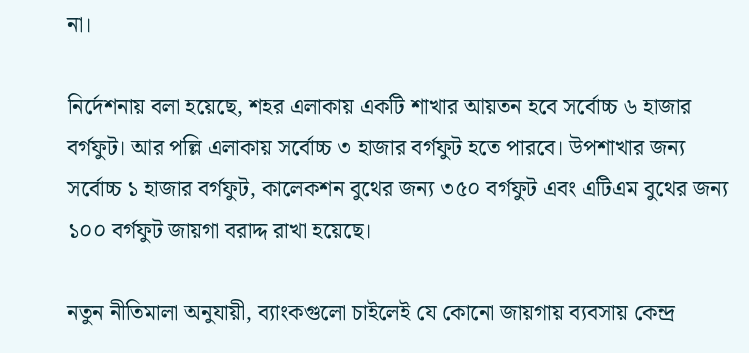না।

নির্দেশনায় বলা হয়েছে, শহর এলাকায় একটি শাখার আয়তন হবে সর্বোচ্চ ৬ হাজার বর্গফুট। আর পল্লি এলাকায় সর্বোচ্চ ৩ হাজার বর্গফুট হতে পারবে। উপশাখার জন্য সর্বোচ্চ ১ হাজার বর্গফুট, কালেকশন বুথের জন্য ৩৫০ বর্গফুট এবং এটিএম বুথের জন্য ১০০ বর্গফুট জায়গা বরাদ্দ রাখা হয়েছে।

নতুন নীতিমালা অনুযায়ী, ব্যাংকগুলো চাইলেই যে কোনো জায়গায় ব্যবসায় কেন্দ্র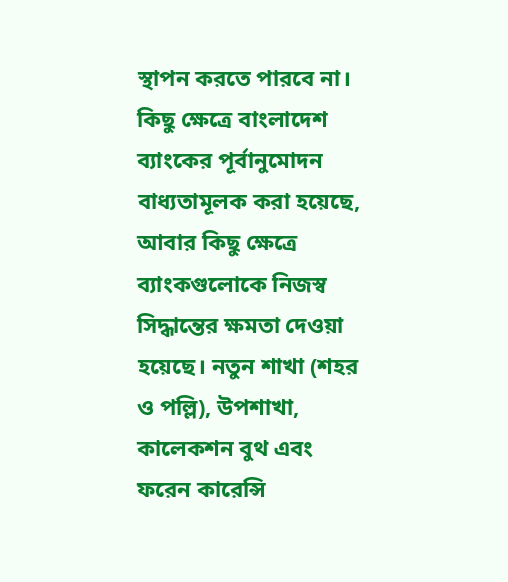স্থাপন করতে পারবে না। কিছু ক্ষেত্রে বাংলাদেশ ব্যাংকের পূর্বানুমোদন বাধ্যতামূলক করা হয়েছে, আবার কিছু ক্ষেত্রে ব্যাংকগুলোকে নিজস্ব সিদ্ধান্তের ক্ষমতা দেওয়া হয়েছে। নতুন শাখা (শহর ও পল্লি), উপশাখা, কালেকশন বুথ এবং ফরেন কারেন্সি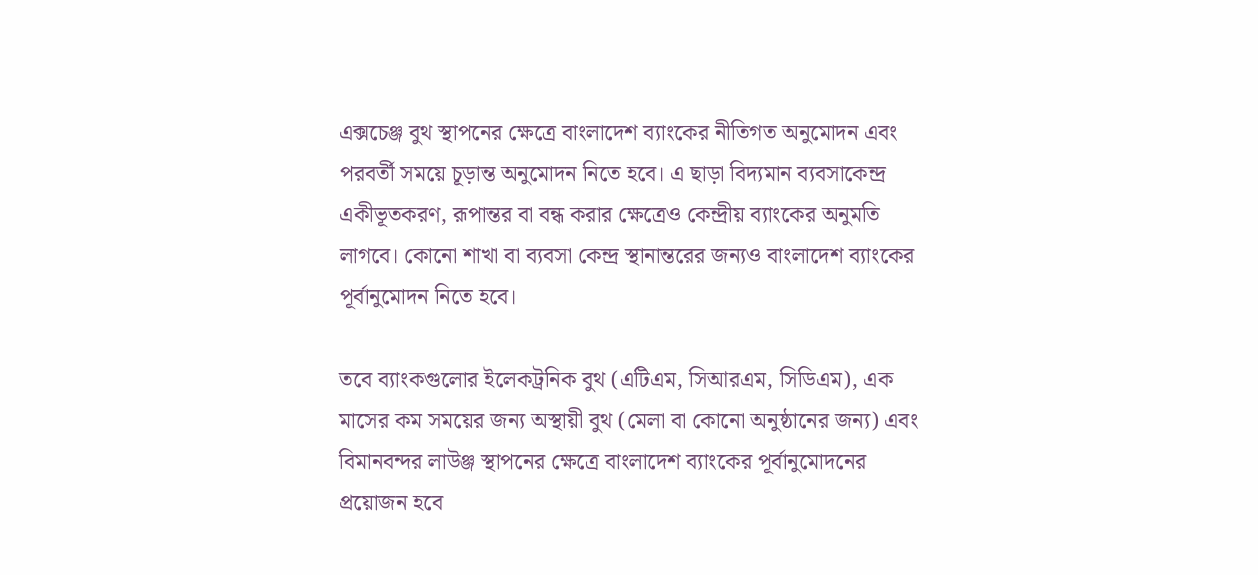এক্সচেঞ্জ বুথ স্থাপনের ক্ষেত্রে বাংলাদেশ ব্যাংকের নীতিগত অনুমোদন এবং পরবর্তী সময়ে চূড়ান্ত অনুমোদন নিতে হবে। এ ছাড়া বিদ্যমান ব্যবসাকেন্দ্র একীভূতকরণ, রূপান্তর বা বন্ধ করার ক্ষেত্রেও কেন্দ্রীয় ব্যাংকের অনুমতি লাগবে। কোনো শাখা বা ব্যবসা কেন্দ্র স্থানান্তরের জন্যও বাংলাদেশ ব্যাংকের পূর্বানুমোদন নিতে হবে।

তবে ব্যাংকগুলোর ইলেকট্রনিক বুথ (এটিএম, সিআরএম, সিডিএম), এক মাসের কম সময়ের জন্য অস্থায়ী বুথ (মেলা বা কোনো অনুষ্ঠানের জন্য) এবং বিমানবন্দর লাউঞ্জ স্থাপনের ক্ষেত্রে বাংলাদেশ ব্যাংকের পূর্বানুমোদনের প্রয়োজন হবে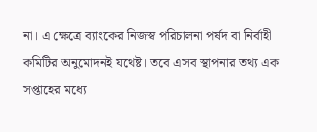না। এ ক্ষেত্রে ব্যাংকের নিজস্ব পরিচালনা পর্ষদ বা নির্বাহী কমিটির অনুমোদনই যথেষ্ট। তবে এসব স্থাপনার তথ্য এক সপ্তাহের মধ্যে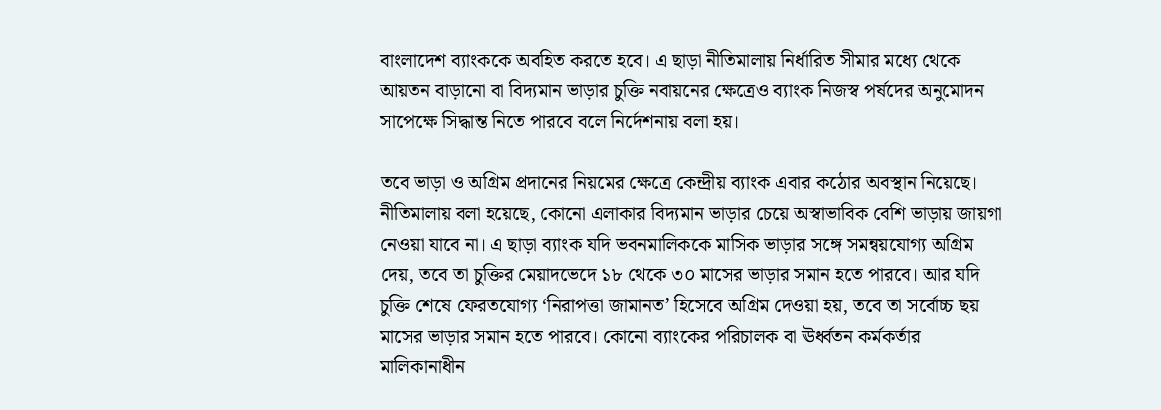বাংলাদেশ ব্যাংককে অবহিত করতে হবে। এ ছাড়া নীতিমালায় নির্ধারিত সীমার মধ্যে থেকে আয়তন বাড়ানো বা বিদ্যমান ভাড়ার চুক্তি নবায়নের ক্ষেত্রেও ব্যাংক নিজস্ব পর্ষদের অনুমোদন সাপেক্ষে সিদ্ধান্ত নিতে পারবে বলে নির্দেশনায় বলা হয়।

তবে ভাড়া ও অগ্রিম প্রদানের নিয়মের ক্ষেত্রে কেন্দ্রীয় ব্যাংক এবার কঠোর অবস্থান নিয়েছে। নীতিমালায় বলা হয়েছে, কোনো এলাকার বিদ্যমান ভাড়ার চেয়ে অস্বাভাবিক বেশি ভাড়ায় জায়গা নেওয়া যাবে না। এ ছাড়া ব্যাংক যদি ভবনমালিককে মাসিক ভাড়ার সঙ্গে সমন্বয়যোগ্য অগ্রিম দেয়, তবে তা চুক্তির মেয়াদভেদে ১৮ থেকে ৩০ মাসের ভাড়ার সমান হতে পারবে। আর যদি চুক্তি শেষে ফেরতযোগ্য ‘নিরাপত্তা জামানত’ হিসেবে অগ্রিম দেওয়া হয়, তবে তা সর্বোচ্চ ছয় মাসের ভাড়ার সমান হতে পারবে। কোনো ব্যাংকের পরিচালক বা ঊর্ধ্বতন কর্মকর্তার মালিকানাধীন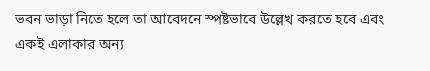ভবন ভাড়া নিতে হলে তা আবেদনে স্পষ্টভাবে উল্লেখ করতে হবে এবং একই এলাকার অন্য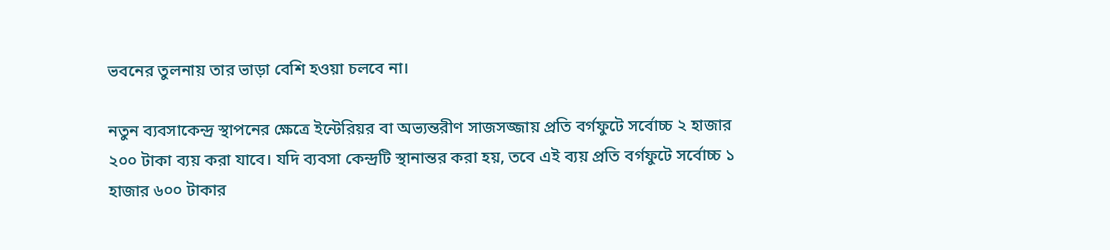ভবনের তুলনায় তার ভাড়া বেশি হওয়া চলবে না।

নতুন ব্যবসাকেন্দ্র স্থাপনের ক্ষেত্রে ইন্টেরিয়র বা অভ্যন্তরীণ সাজসজ্জায় প্রতি বর্গফুটে সর্বোচ্চ ২ হাজার ২০০ টাকা ব্যয় করা যাবে। যদি ব্যবসা কেন্দ্রটি স্থানান্তর করা হয়, তবে এই ব্যয় প্রতি বর্গফুটে সর্বোচ্চ ১ হাজার ৬০০ টাকার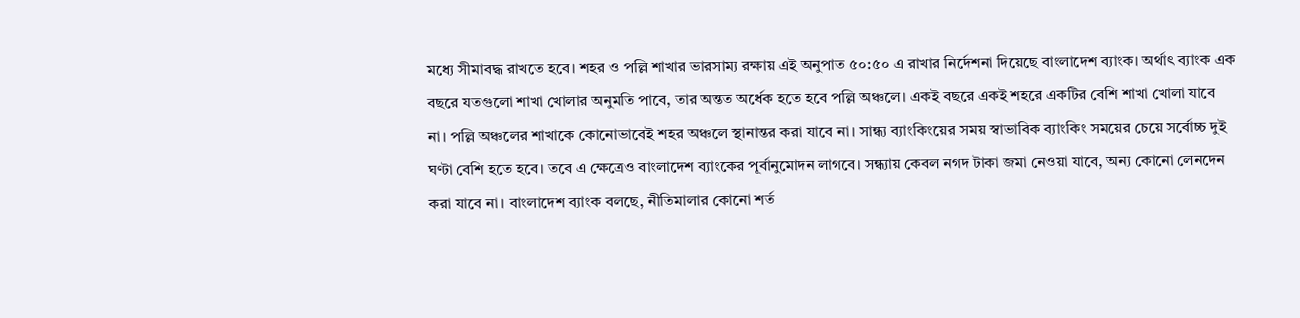মধ্যে সীমাবদ্ধ রাখতে হবে। শহর ও পল্লি শাখার ভারসাম্য রক্ষায় এই অনুপাত ৫০:৫০ এ রাখার নির্দেশনা দিয়েছে বাংলাদেশ ব্যাংক। অর্থাৎ ব্যাংক এক বছরে যতগুলো শাখা খোলার অনুমতি পাবে, তার অন্তত অর্ধেক হতে হবে পল্লি অঞ্চলে। একই বছরে একই শহরে একটির বেশি শাখা খোলা যাবে না। পল্লি অঞ্চলের শাখাকে কোনোভাবেই শহর অঞ্চলে স্থানান্তর করা যাবে না। সান্ধ্য ব্যাংকিংয়ের সময় স্বাভাবিক ব্যাংকিং সময়ের চেয়ে সর্বোচ্চ দুই ঘণ্টা বেশি হতে হবে। তবে এ ক্ষেত্রেও বাংলাদেশ ব্যাংকের পূর্বানুমোদন লাগবে। সন্ধ্যায় কেবল নগদ টাকা জমা নেওয়া যাবে, অন্য কোনো লেনদেন করা যাবে না। বাংলাদেশ ব্যাংক বলছে, নীতিমালার কোনো শর্ত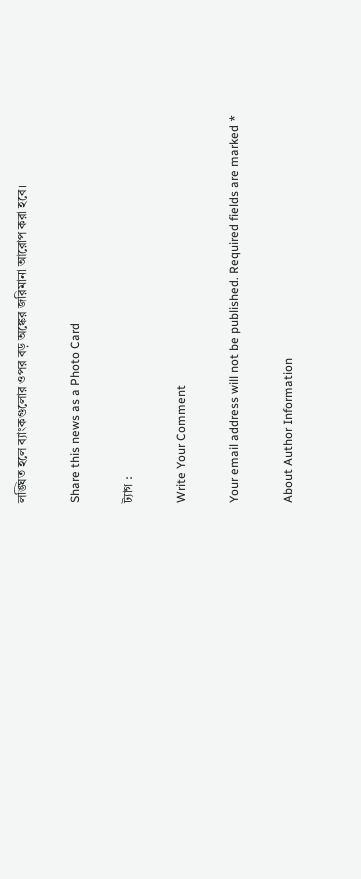লঙ্ঘিত হলে ব্যাংকগুলোর ওপর বড় অঙ্কের জরিমানা আরোপ করা হবে।

Share this news as a Photo Card

ট্যাগ :

Write Your Comment

Your email address will not be published. Required fields are marked *

About Author Information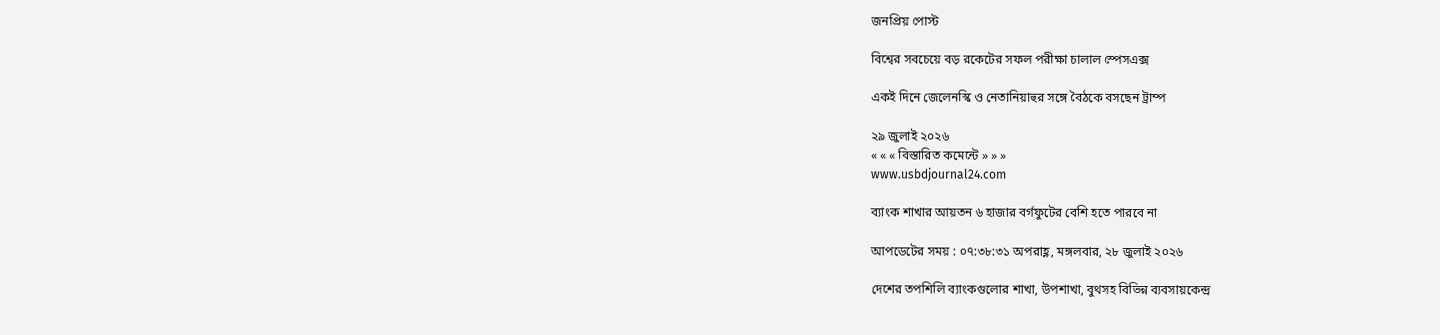জনপ্রিয় পোস্ট

বিশ্বের সবচেয়ে বড় রকেটের সফল পরীক্ষা চালাল স্পেসএক্স

একই দিনে জেলেনস্কি ও নেতানিয়াহুর সঙ্গে বৈঠকে বসছেন ট্রাম্প

২৯ জুলাই ২০২৬
« « « বিস্তারিত কমেন্টে » » »
www.usbdjournal24.com

ব্যাংক শাখার আয়তন ৬ হাজার বর্গফুটের বেশি হতে পারবে না

আপডেটের সময় : ০৭:৩৮:৩১ অপরাহ্ণ, মঙ্গলবার, ২৮ জুলাই ২০২৬

দেশের তপশিলি ব্যাংকগুলোর শাখা, উপশাখা, বুথসহ বিভিন্ন ব্যবসায়কেন্দ্র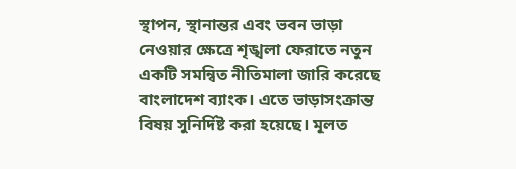স্থাপন, স্থানান্তর এবং ভবন ভাড়া নেওয়ার ক্ষেত্রে শৃঙ্খলা ফেরাতে নতুন একটি সমন্বিত নীতিমালা জারি করেছে বাংলাদেশ ব্যাংক। এতে ভাড়াসংক্রান্ত বিষয় সুনির্দিষ্ট করা হয়েছে। মূলত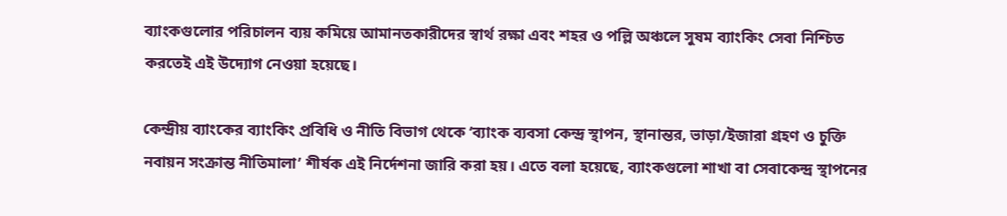ব্যাংকগুলোর পরিচালন ব্যয় কমিয়ে আমানতকারীদের স্বার্থ রক্ষা এবং শহর ও পল্লি অঞ্চলে সুষম ব্যাংকিং সেবা নিশ্চিত করতেই এই উদ্যোগ নেওয়া হয়েছে।

কেন্দ্রীয় ব্যাংকের ব্যাংকিং প্রবিধি ও নীতি বিভাগ থেকে ‘ব্যাংক ব্যবসা কেন্দ্র স্থাপন, স্থানান্তর, ভাড়া/ইজারা গ্রহণ ও চুক্তি নবায়ন সংক্রান্ত নীতিমালা’ শীর্ষক এই নির্দেশনা জারি করা হয়। এতে বলা হয়েছে, ব্যাংকগুলো শাখা বা সেবাকেন্দ্র স্থাপনের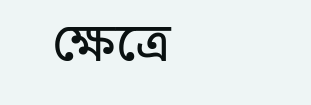ক্ষেত্রে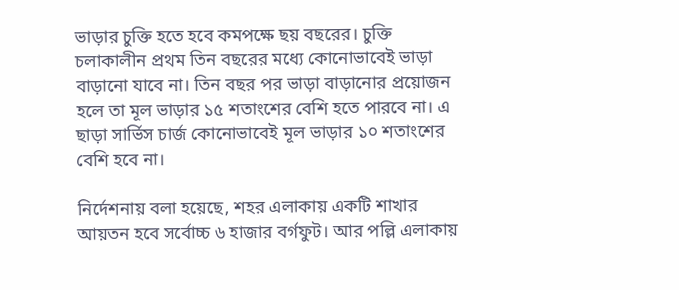ভাড়ার চুক্তি হতে হবে কমপক্ষে ছয় বছরের। চুক্তি চলাকালীন প্রথম তিন বছরের মধ্যে কোনোভাবেই ভাড়া বাড়ানো যাবে না। তিন বছর পর ভাড়া বাড়ানোর প্রয়োজন হলে তা মূল ভাড়ার ১৫ শতাংশের বেশি হতে পারবে না। এ ছাড়া সার্ভিস চার্জ কোনোভাবেই মূল ভাড়ার ১০ শতাংশের বেশি হবে না।

নির্দেশনায় বলা হয়েছে, শহর এলাকায় একটি শাখার আয়তন হবে সর্বোচ্চ ৬ হাজার বর্গফুট। আর পল্লি এলাকায়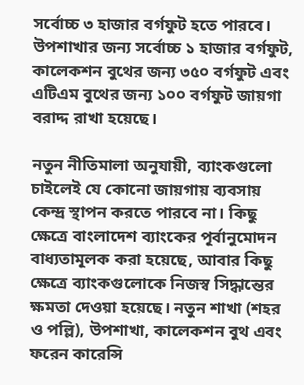সর্বোচ্চ ৩ হাজার বর্গফুট হতে পারবে। উপশাখার জন্য সর্বোচ্চ ১ হাজার বর্গফুট, কালেকশন বুথের জন্য ৩৫০ বর্গফুট এবং এটিএম বুথের জন্য ১০০ বর্গফুট জায়গা বরাদ্দ রাখা হয়েছে।

নতুন নীতিমালা অনুযায়ী, ব্যাংকগুলো চাইলেই যে কোনো জায়গায় ব্যবসায় কেন্দ্র স্থাপন করতে পারবে না। কিছু ক্ষেত্রে বাংলাদেশ ব্যাংকের পূর্বানুমোদন বাধ্যতামূলক করা হয়েছে, আবার কিছু ক্ষেত্রে ব্যাংকগুলোকে নিজস্ব সিদ্ধান্তের ক্ষমতা দেওয়া হয়েছে। নতুন শাখা (শহর ও পল্লি), উপশাখা, কালেকশন বুথ এবং ফরেন কারেন্সি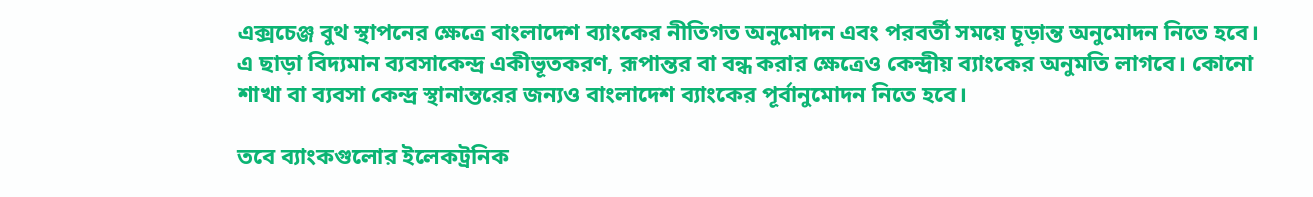এক্সচেঞ্জ বুথ স্থাপনের ক্ষেত্রে বাংলাদেশ ব্যাংকের নীতিগত অনুমোদন এবং পরবর্তী সময়ে চূড়ান্ত অনুমোদন নিতে হবে। এ ছাড়া বিদ্যমান ব্যবসাকেন্দ্র একীভূতকরণ, রূপান্তর বা বন্ধ করার ক্ষেত্রেও কেন্দ্রীয় ব্যাংকের অনুমতি লাগবে। কোনো শাখা বা ব্যবসা কেন্দ্র স্থানান্তরের জন্যও বাংলাদেশ ব্যাংকের পূর্বানুমোদন নিতে হবে।

তবে ব্যাংকগুলোর ইলেকট্রনিক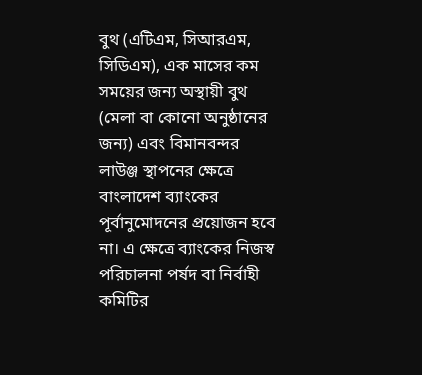বুথ (এটিএম, সিআরএম, সিডিএম), এক মাসের কম সময়ের জন্য অস্থায়ী বুথ (মেলা বা কোনো অনুষ্ঠানের জন্য) এবং বিমানবন্দর লাউঞ্জ স্থাপনের ক্ষেত্রে বাংলাদেশ ব্যাংকের পূর্বানুমোদনের প্রয়োজন হবে না। এ ক্ষেত্রে ব্যাংকের নিজস্ব পরিচালনা পর্ষদ বা নির্বাহী কমিটির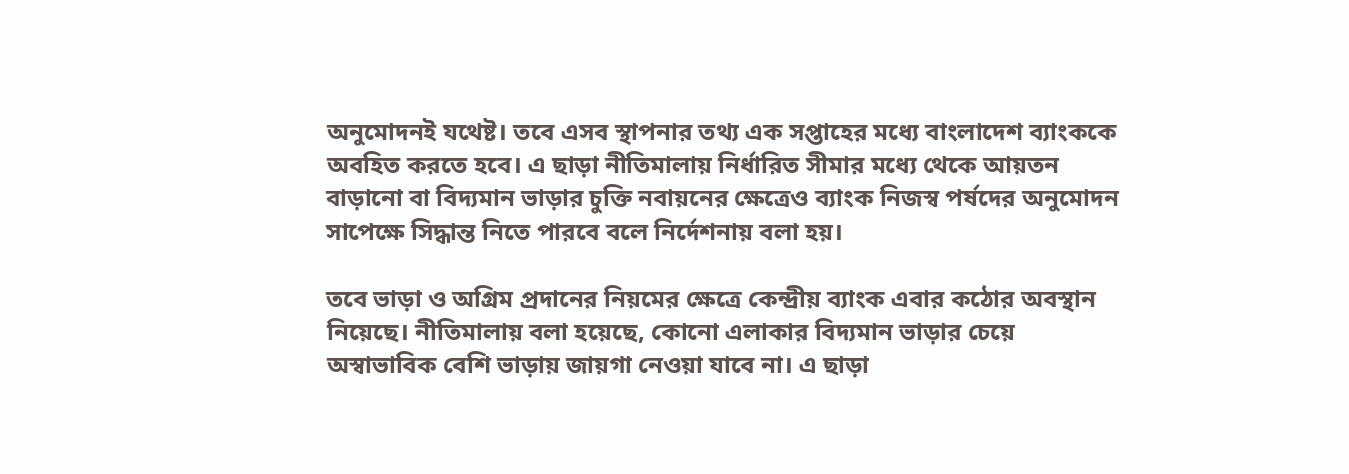অনুমোদনই যথেষ্ট। তবে এসব স্থাপনার তথ্য এক সপ্তাহের মধ্যে বাংলাদেশ ব্যাংককে অবহিত করতে হবে। এ ছাড়া নীতিমালায় নির্ধারিত সীমার মধ্যে থেকে আয়তন বাড়ানো বা বিদ্যমান ভাড়ার চুক্তি নবায়নের ক্ষেত্রেও ব্যাংক নিজস্ব পর্ষদের অনুমোদন সাপেক্ষে সিদ্ধান্ত নিতে পারবে বলে নির্দেশনায় বলা হয়।

তবে ভাড়া ও অগ্রিম প্রদানের নিয়মের ক্ষেত্রে কেন্দ্রীয় ব্যাংক এবার কঠোর অবস্থান নিয়েছে। নীতিমালায় বলা হয়েছে, কোনো এলাকার বিদ্যমান ভাড়ার চেয়ে অস্বাভাবিক বেশি ভাড়ায় জায়গা নেওয়া যাবে না। এ ছাড়া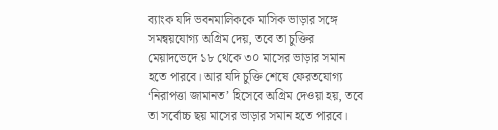ব্যাংক যদি ভবনমালিককে মাসিক ভাড়ার সঙ্গে সমন্বয়যোগ্য অগ্রিম দেয়, তবে তা চুক্তির মেয়াদভেদে ১৮ থেকে ৩০ মাসের ভাড়ার সমান হতে পারবে। আর যদি চুক্তি শেষে ফেরতযোগ্য ‘নিরাপত্তা জামানত’ হিসেবে অগ্রিম দেওয়া হয়, তবে তা সর্বোচ্চ ছয় মাসের ভাড়ার সমান হতে পারবে।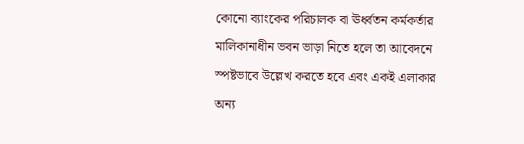কোনো ব্যাংকের পরিচালক বা ঊর্ধ্বতন কর্মকর্তার মালিকানাধীন ভবন ভাড়া নিতে হলে তা আবেদনে স্পষ্টভাবে উল্লেখ করতে হবে এবং একই এলাকার অন্য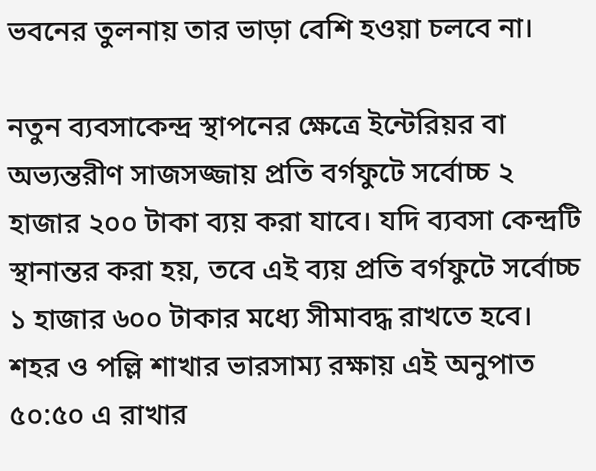ভবনের তুলনায় তার ভাড়া বেশি হওয়া চলবে না।

নতুন ব্যবসাকেন্দ্র স্থাপনের ক্ষেত্রে ইন্টেরিয়র বা অভ্যন্তরীণ সাজসজ্জায় প্রতি বর্গফুটে সর্বোচ্চ ২ হাজার ২০০ টাকা ব্যয় করা যাবে। যদি ব্যবসা কেন্দ্রটি স্থানান্তর করা হয়, তবে এই ব্যয় প্রতি বর্গফুটে সর্বোচ্চ ১ হাজার ৬০০ টাকার মধ্যে সীমাবদ্ধ রাখতে হবে। শহর ও পল্লি শাখার ভারসাম্য রক্ষায় এই অনুপাত ৫০:৫০ এ রাখার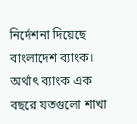নির্দেশনা দিয়েছে বাংলাদেশ ব্যাংক। অর্থাৎ ব্যাংক এক বছরে যতগুলো শাখা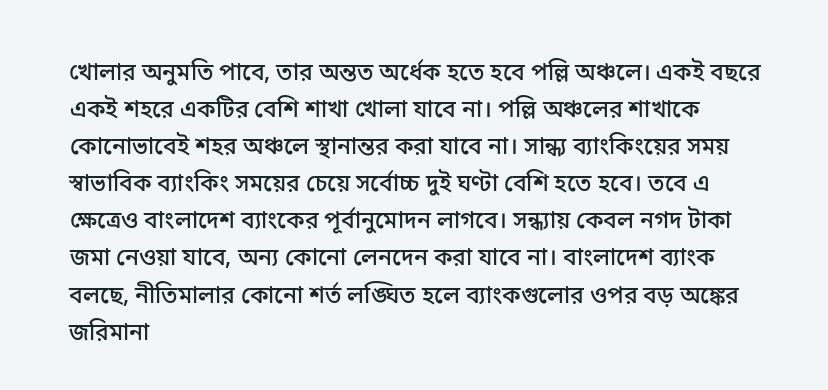খোলার অনুমতি পাবে, তার অন্তত অর্ধেক হতে হবে পল্লি অঞ্চলে। একই বছরে একই শহরে একটির বেশি শাখা খোলা যাবে না। পল্লি অঞ্চলের শাখাকে কোনোভাবেই শহর অঞ্চলে স্থানান্তর করা যাবে না। সান্ধ্য ব্যাংকিংয়ের সময় স্বাভাবিক ব্যাংকিং সময়ের চেয়ে সর্বোচ্চ দুই ঘণ্টা বেশি হতে হবে। তবে এ ক্ষেত্রেও বাংলাদেশ ব্যাংকের পূর্বানুমোদন লাগবে। সন্ধ্যায় কেবল নগদ টাকা জমা নেওয়া যাবে, অন্য কোনো লেনদেন করা যাবে না। বাংলাদেশ ব্যাংক বলছে, নীতিমালার কোনো শর্ত লঙ্ঘিত হলে ব্যাংকগুলোর ওপর বড় অঙ্কের জরিমানা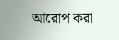আরোপ করা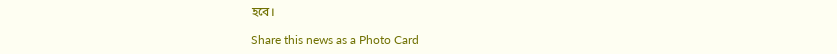হবে।

Share this news as a Photo Card